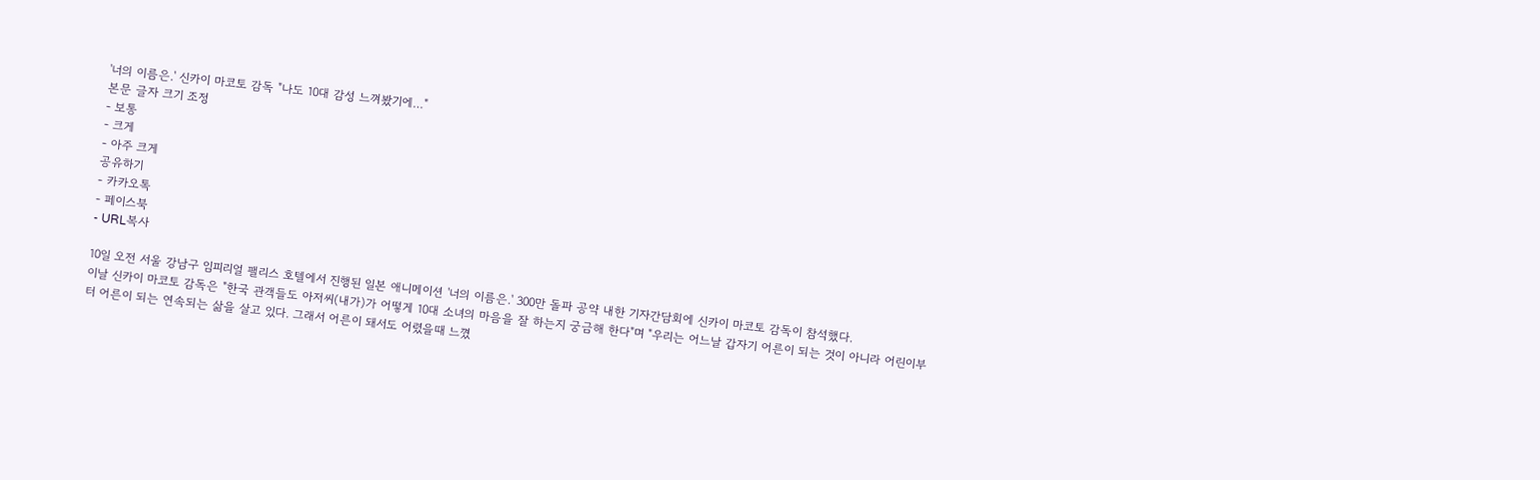'너의 이름은.' 신카이 마코토 감독 "나도 10대 감성 느껴봤기에…"
본문 글자 크기 조정
- 보통
- 크게
- 아주 크게
공유하기
- 카카오톡
- 페이스북
- URL복사

10일 오전 서울 강남구 임피리얼 팰리스 호텔에서 진행된 일본 애니메이션 '너의 이름은.' 300만 돌파 공약 내한 기자간담회에 신카이 마코토 감독이 참석했다.
이날 신카이 마코토 감독은 "한국 관객들도 아저씨(내가)가 어떻게 10대 소녀의 마음을 잘 하는지 궁금해 한다"며 "우리는 어느날 갑자기 어른이 되는 것이 아니라 어린이부터 어른이 되는 연속되는 삶을 살고 있다. 그래서 어른이 돼서도 어렸을때 느꼈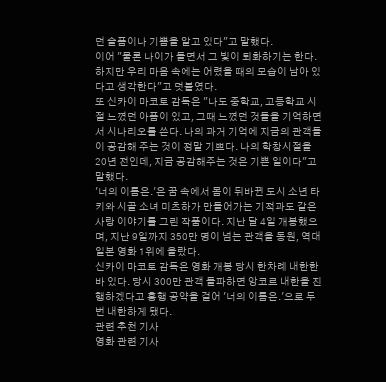던 슬픔이나 기쁨을 알고 있다"고 말했다.
이어 "물론 나이가 들면서 그 빛이 퇴화하기는 한다. 하지만 우리 마음 속에는 어렸을 때의 모습이 남아 있다고 생각한다"고 덧붙였다.
또 신카이 마코토 감독은 "나도 중학교, 고등학교 시절 느꼈던 아픔이 있고, 그때 느꼈던 것들을 기억하면서 시나리오를 쓴다. 나의 과거 기억에 지금의 관객들이 공감해 주는 것이 정말 기쁘다. 나의 학창시절을 20년 전인데, 지금 공감해주는 것은 기쁜 일이다"고 말했다.
'너의 이름은.'은 꿈 속에서 몸이 뒤바뀐 도시 소년 타키와 시골 소녀 미츠하가 만들어가는 기적과도 같은 사랑 이야기를 그린 작품이다. 지난 달 4일 개봉했으며, 지난 9일까지 350만 명이 넘는 관객을 동원, 역대 일본 영화 1위에 올랐다.
신카이 마코토 감독은 영화 개봉 당시 한차례 내한한 바 있다. 당시 300만 관객 돌파하면 앙코르 내한을 진행하겠다고 흥행 공약을 걸어 '너의 이름은.'으로 두 번 내한하게 됐다.
관련 추천 기사
영화 관련 기사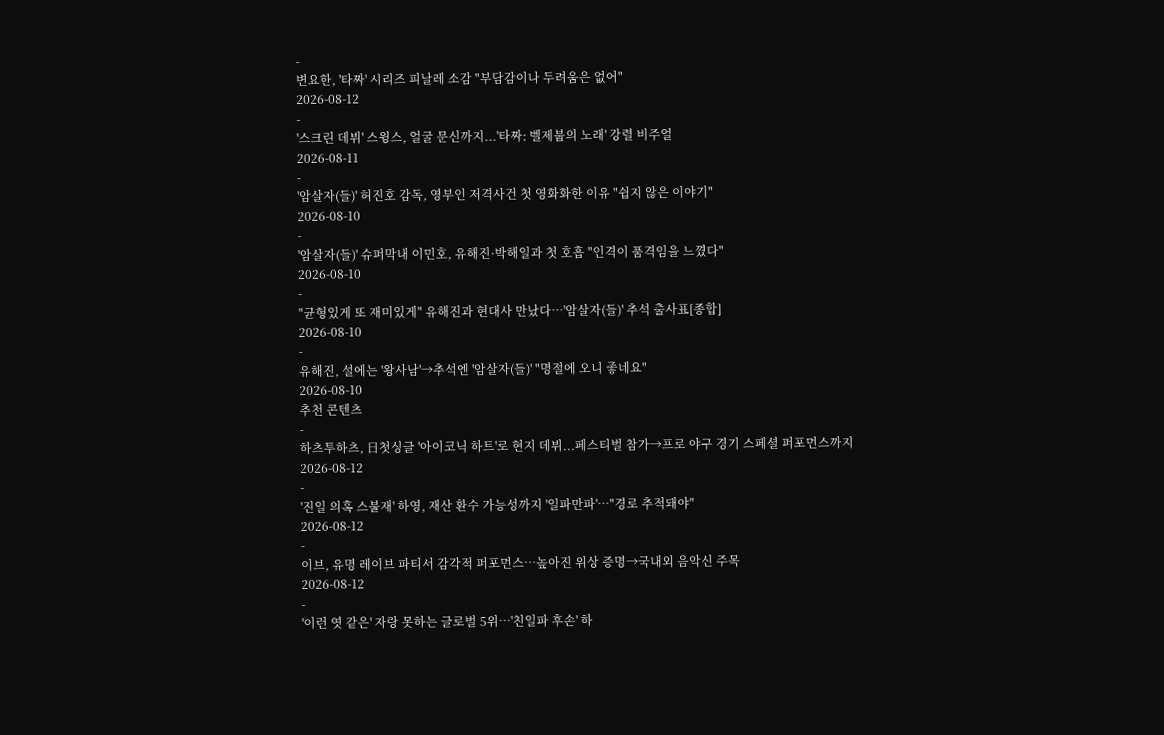-
변요한, '타짜' 시리즈 피날레 소감 "부담감이나 두려움은 없어"
2026-08-12
-
'스크린 데뷔' 스윙스, 얼굴 문신까지...'타짜: 벨제붑의 노래' 강렬 비주얼
2026-08-11
-
'암살자(들)' 허진호 감독, 영부인 저격사건 첫 영화화한 이유 "쉽지 않은 이야기"
2026-08-10
-
'암살자(들)' 슈퍼막내 이민호, 유해진·박해일과 첫 호흡 "인격이 품격임을 느꼈다"
2026-08-10
-
"균형있게 또 재미있게" 유해진과 현대사 만났다…'암살자(들)' 추석 출사표[종합]
2026-08-10
-
유해진, 설에는 '왕사남'→추석엔 '암살자(들)' "명절에 오니 좋네요"
2026-08-10
추천 콘텐츠
-
하츠투하츠, 日첫싱글 '아이코닉 하트'로 현지 데뷔...페스티벌 참가→프로 야구 경기 스페셜 퍼포먼스까지
2026-08-12
-
'진일 의혹 스불재' 하영, 재산 환수 가능성까지 '일파만파'…"경로 추적돼야"
2026-08-12
-
이브, 유명 레이브 파티서 감각적 퍼포먼스…높아진 위상 증명→국내외 음악신 주목
2026-08-12
-
'이런 엿 같은' 자랑 못하는 글로벌 5위…'친일파 후손' 하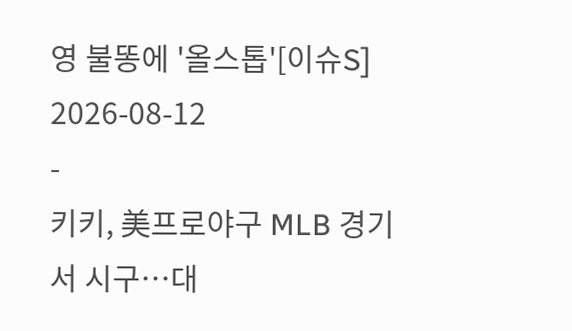영 불똥에 '올스톱'[이슈S]
2026-08-12
-
키키, 美프로야구 MLB 경기서 시구…대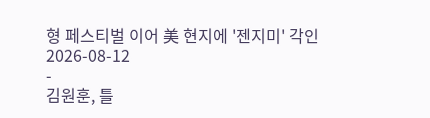형 페스티벌 이어 美 현지에 '젠지미' 각인
2026-08-12
-
김원훈, 틀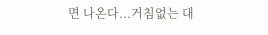면 나온다...거침없는 대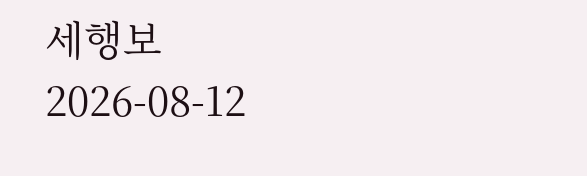세행보
2026-08-12